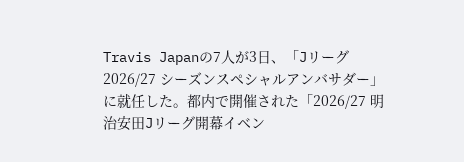Travis Japanの7人が3日、「Jリーグ2026/27 シーズンスペシャルアンバサダー」に就任した。都内で開催された「2026/27 明治安田Jリーグ開幕イベン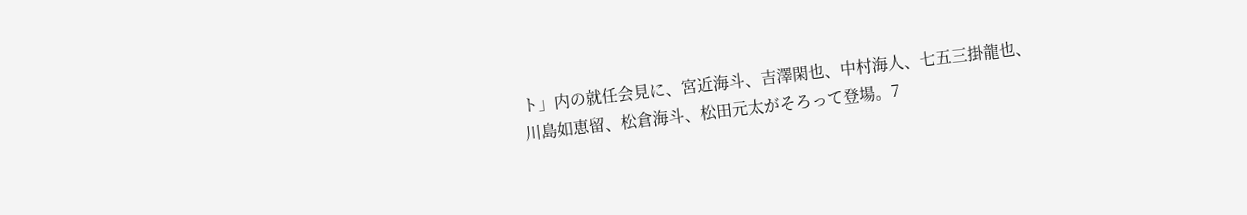ト」内の就任会見に、宮近海斗、吉澤閑也、中村海人、七五三掛龍也、川島如恵留、松倉海斗、松田元太がそろって登場。7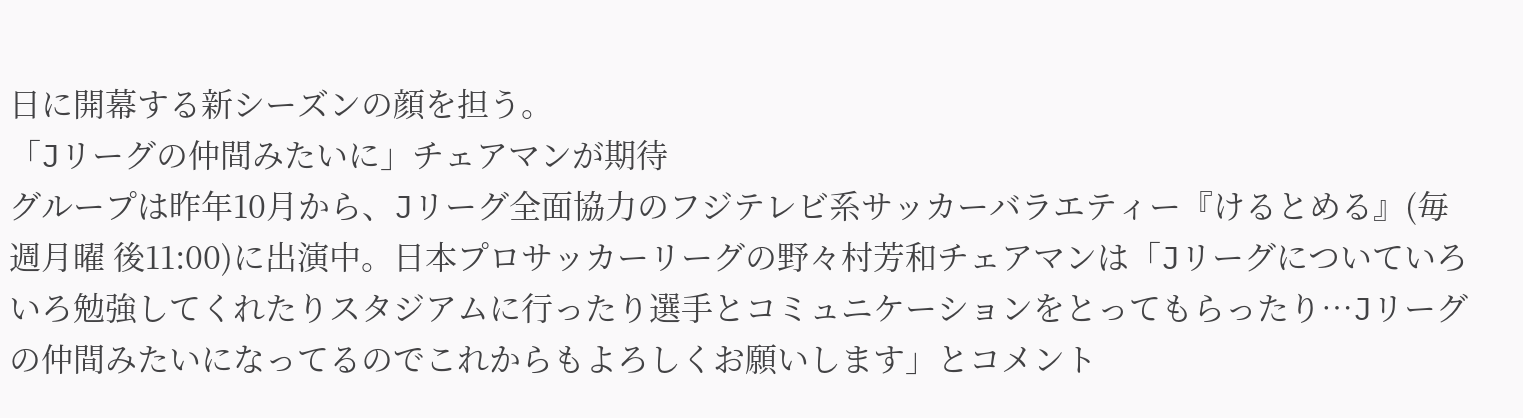日に開幕する新シーズンの顔を担う。
「Jリーグの仲間みたいに」チェアマンが期待
グループは昨年10月から、Jリーグ全面協力のフジテレビ系サッカーバラエティー『けるとめる』(毎週月曜 後11:00)に出演中。日本プロサッカーリーグの野々村芳和チェアマンは「Jリーグについていろいろ勉強してくれたりスタジアムに行ったり選手とコミュニケーションをとってもらったり…Jリーグの仲間みたいになってるのでこれからもよろしくお願いします」とコメント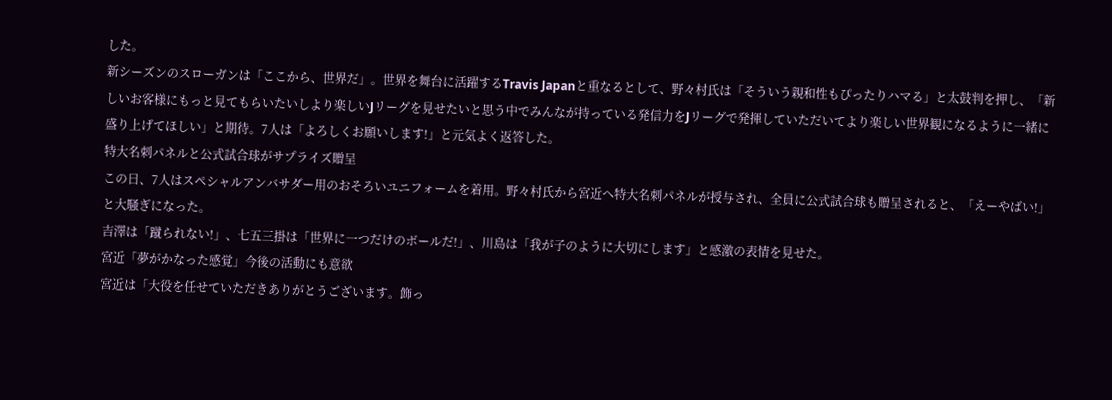した。
新シーズンのスローガンは「ここから、世界だ」。世界を舞台に活躍するTravis Japanと重なるとして、野々村氏は「そういう親和性もぴったりハマる」と太鼓判を押し、「新しいお客様にもっと見てもらいたいしより楽しいJリーグを見せたいと思う中でみんなが持っている発信力をJリーグで発揮していただいてより楽しい世界観になるように一緒に盛り上げてほしい」と期待。7人は「よろしくお願いします!」と元気よく返答した。
特大名刺パネルと公式試合球がサプライズ贈呈
この日、7人はスペシャルアンバサダー用のおそろいユニフォームを着用。野々村氏から宮近へ特大名刺パネルが授与され、全員に公式試合球も贈呈されると、「えーやばい!」と大騒ぎになった。
吉澤は「蹴られない!」、七五三掛は「世界に一つだけのボールだ!」、川島は「我が子のように大切にします」と感激の表情を見せた。
宮近「夢がかなった感覚」今後の活動にも意欲
宮近は「大役を任せていただきありがとうございます。飾っ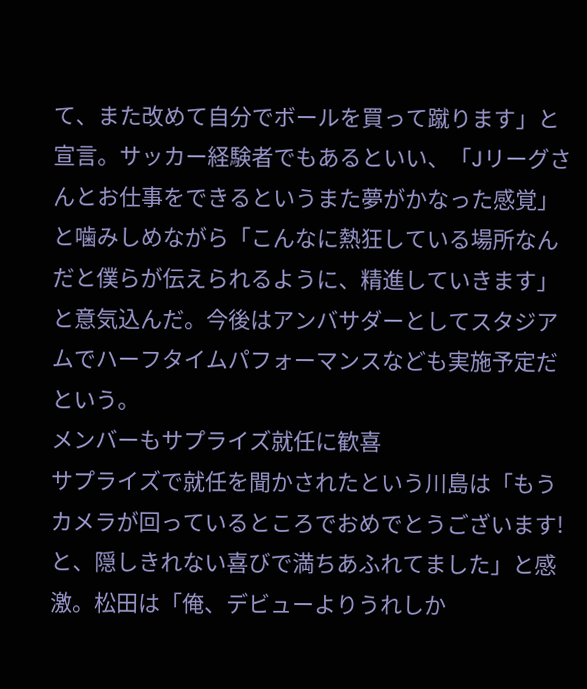て、また改めて自分でボールを買って蹴ります」と宣言。サッカー経験者でもあるといい、「Jリーグさんとお仕事をできるというまた夢がかなった感覚」と噛みしめながら「こんなに熱狂している場所なんだと僕らが伝えられるように、精進していきます」と意気込んだ。今後はアンバサダーとしてスタジアムでハーフタイムパフォーマンスなども実施予定だという。
メンバーもサプライズ就任に歓喜
サプライズで就任を聞かされたという川島は「もうカメラが回っているところでおめでとうございます!と、隠しきれない喜びで満ちあふれてました」と感激。松田は「俺、デビューよりうれしか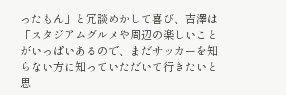ったもん」と冗談めかして喜び、吉澤は「スタジアムグルメや周辺の楽しいことがいっぱいあるので、まだサッカーを知らない方に知っていただいて行きたいと思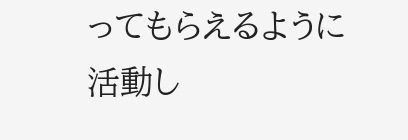ってもらえるように活動し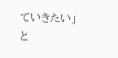ていきたい」と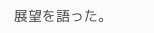展望を語った。